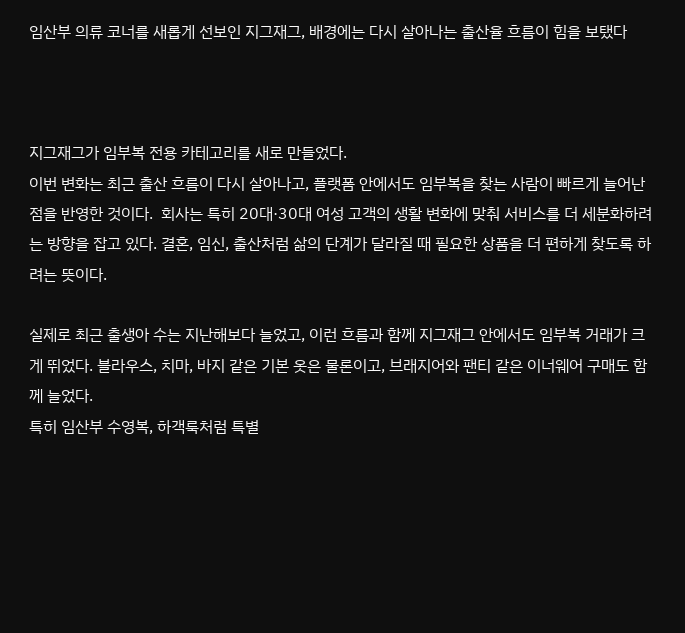임산부 의류 코너를 새롭게 선보인 지그재그, 배경에는 다시 살아나는 출산율 흐름이 힘을 보탰다



지그재그가 임부복 전용 카테고리를 새로 만들었다.
이번 변화는 최근 출산 흐름이 다시 살아나고, 플랫폼 안에서도 임부복을 찾는 사람이 빠르게 늘어난 점을 반영한 것이다.  회사는 특히 20대·30대 여성 고객의 생활 변화에 맞춰 서비스를 더 세분화하려는 방향을 잡고 있다. 결혼, 임신, 출산처럼 삶의 단계가 달라질 때 필요한 상품을 더 편하게 찾도록 하려는 뜻이다.

실제로 최근 출생아 수는 지난해보다 늘었고, 이런 흐름과 함께 지그재그 안에서도 임부복 거래가 크게 뛰었다. 블라우스, 치마, 바지 같은 기본 옷은 물론이고, 브래지어와 팬티 같은 이너웨어 구매도 함께 늘었다.
특히 임산부 수영복, 하객룩처럼 특별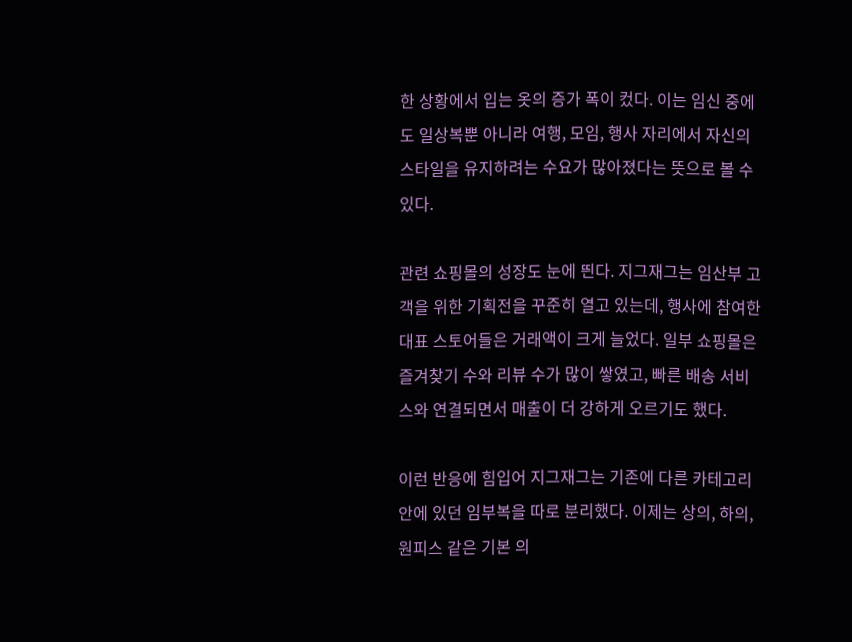한 상황에서 입는 옷의 증가 폭이 컸다. 이는 임신 중에도 일상복뿐 아니라 여행, 모임, 행사 자리에서 자신의 스타일을 유지하려는 수요가 많아졌다는 뜻으로 볼 수 있다.

관련 쇼핑몰의 성장도 눈에 띈다. 지그재그는 임산부 고객을 위한 기획전을 꾸준히 열고 있는데, 행사에 참여한 대표 스토어들은 거래액이 크게 늘었다. 일부 쇼핑몰은 즐겨찾기 수와 리뷰 수가 많이 쌓였고, 빠른 배송 서비스와 연결되면서 매출이 더 강하게 오르기도 했다.

이런 반응에 힘입어 지그재그는 기존에 다른 카테고리 안에 있던 임부복을 따로 분리했다. 이제는 상의, 하의, 원피스 같은 기본 의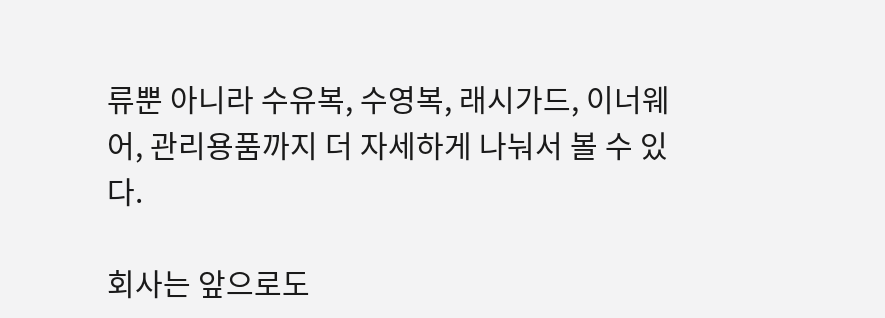류뿐 아니라 수유복, 수영복, 래시가드, 이너웨어, 관리용품까지 더 자세하게 나눠서 볼 수 있다.

회사는 앞으로도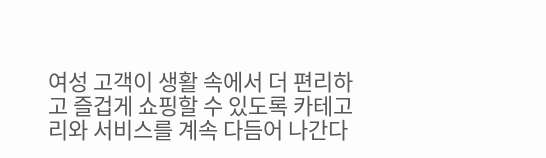여성 고객이 생활 속에서 더 편리하고 즐겁게 쇼핑할 수 있도록 카테고리와 서비스를 계속 다듬어 나간다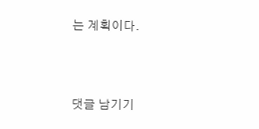는 계획이다.



댓글 남기기